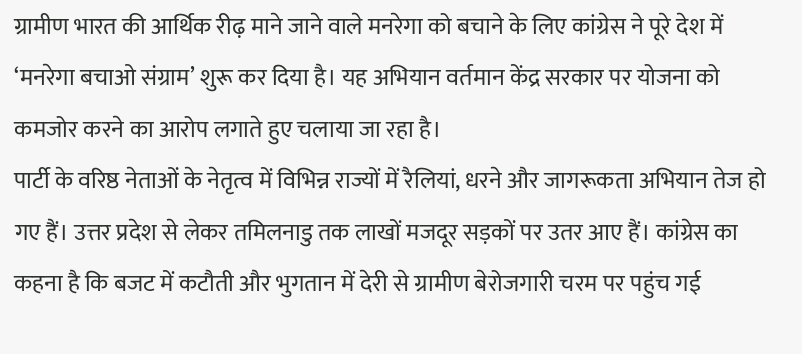ग्रामीण भारत की आर्थिक रीढ़ माने जाने वाले मनरेगा को बचाने के लिए कांग्रेस ने पूरे देश में ‘मनरेगा बचाओ संग्राम’ शुरू कर दिया है। यह अभियान वर्तमान केंद्र सरकार पर योजना को कमजोर करने का आरोप लगाते हुए चलाया जा रहा है।
पार्टी के वरिष्ठ नेताओं के नेतृत्व में विभिन्न राज्यों में रैलियां, धरने और जागरूकता अभियान तेज हो गए हैं। उत्तर प्रदेश से लेकर तमिलनाडु तक लाखों मजदूर सड़कों पर उतर आए हैं। कांग्रेस का कहना है कि बजट में कटौती और भुगतान में देरी से ग्रामीण बेरोजगारी चरम पर पहुंच गई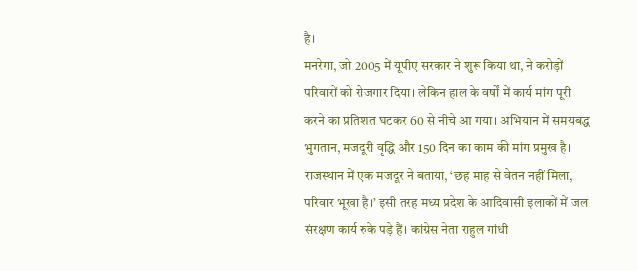है।
मनरेगा, जो 2005 में यूपीए सरकार ने शुरू किया था, ने करोड़ों परिवारों को रोजगार दिया। लेकिन हाल के वर्षों में कार्य मांग पूरी करने का प्रतिशत घटकर 60 से नीचे आ गया। अभियान में समयबद्ध भुगतान, मजदूरी वृद्धि और 150 दिन का काम की मांग प्रमुख है।
राजस्थान में एक मजदूर ने बताया, ‘छह माह से वेतन नहीं मिला, परिवार भूखा है।’ इसी तरह मध्य प्रदेश के आदिवासी इलाकों में जल संरक्षण कार्य रुके पड़े हैं। कांग्रेस नेता राहुल गांधी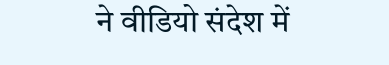ने वीडियो संदेश में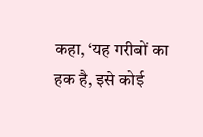कहा, ‘यह गरीबों का हक है, इसे कोई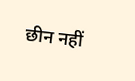छीन नहीं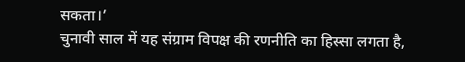सकता।’
चुनावी साल में यह संग्राम विपक्ष की रणनीति का हिस्सा लगता है,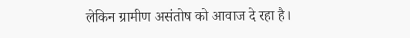लेकिन ग्रामीण असंतोष को आवाज दे रहा है।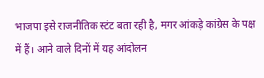भाजपा इसे राजनीतिक स्टंट बता रही है, मगर आंकड़े कांग्रेस के पक्ष में हैं। आने वाले दिनों में यह आंदोलन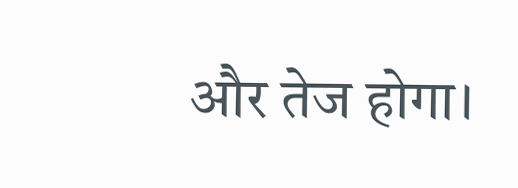और तेज होगा।